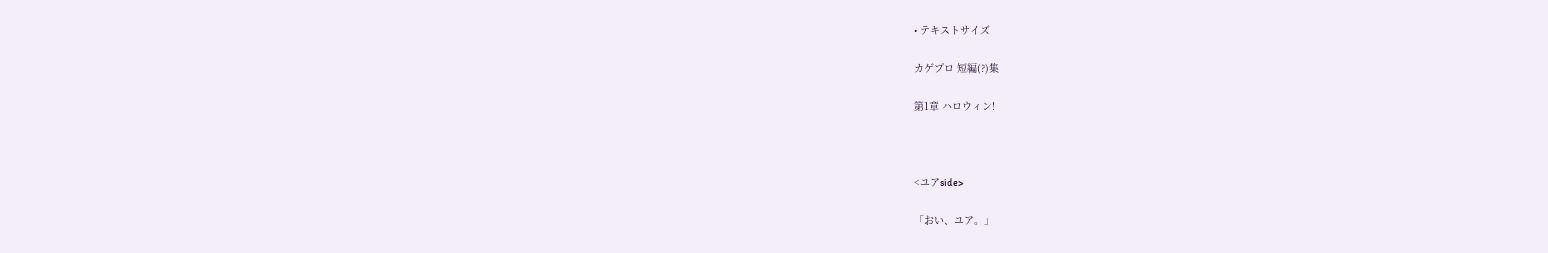• テキストサイズ

カゲプロ 短編(?)集

第1章 ハロウィン!



<ユアside>

「おい、ユア。」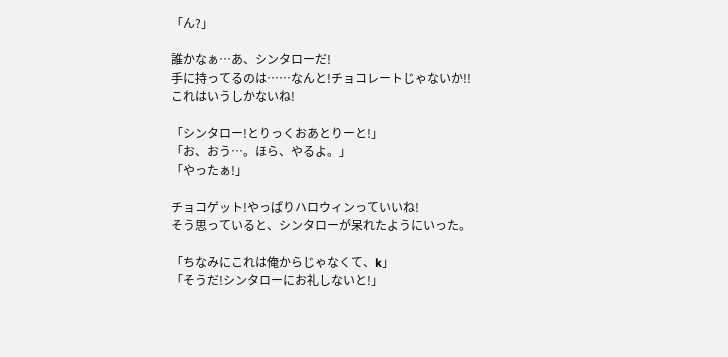「ん?」

誰かなぁ…あ、シンタローだ!
手に持ってるのは……なんと!チョコレートじゃないか!!
これはいうしかないね!

「シンタロー!とりっくおあとりーと!」
「お、おう…。ほら、やるよ。」
「やったぁ!」

チョコゲット!やっぱりハロウィンっていいね!
そう思っていると、シンタローが呆れたようにいった。

「ちなみにこれは俺からじゃなくて、k」
「そうだ!シンタローにお礼しないと!」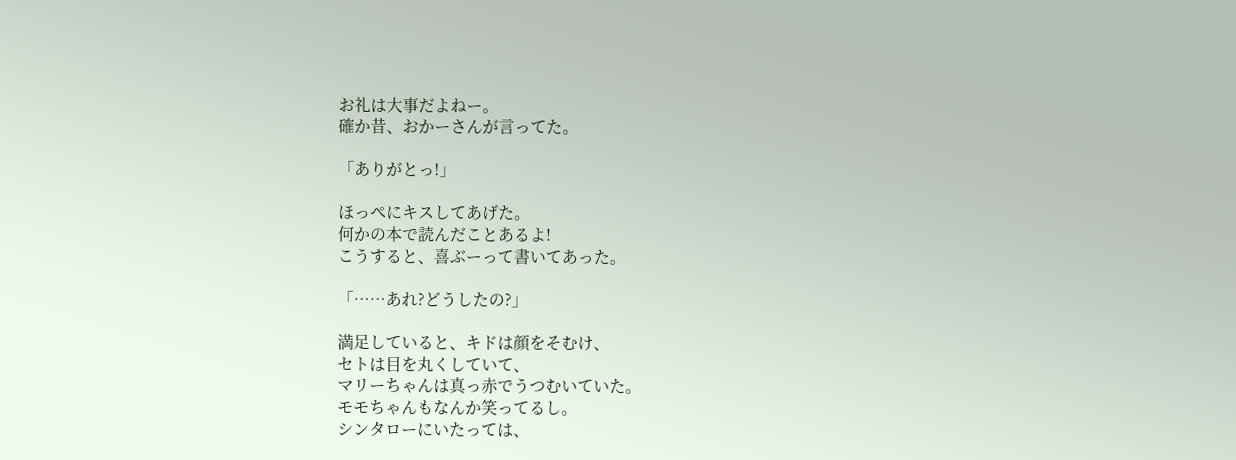お礼は大事だよねー。
確か昔、おかーさんが言ってた。

「ありがとっ!」

ほっぺにキスしてあげた。
何かの本で読んだことあるよ!
こうすると、喜ぶーって書いてあった。

「……あれ?どうしたの?」

満足していると、キドは顔をそむけ、
セトは目を丸くしていて、
マリーちゃんは真っ赤でうつむいていた。
モモちゃんもなんか笑ってるし。
シンタローにいたっては、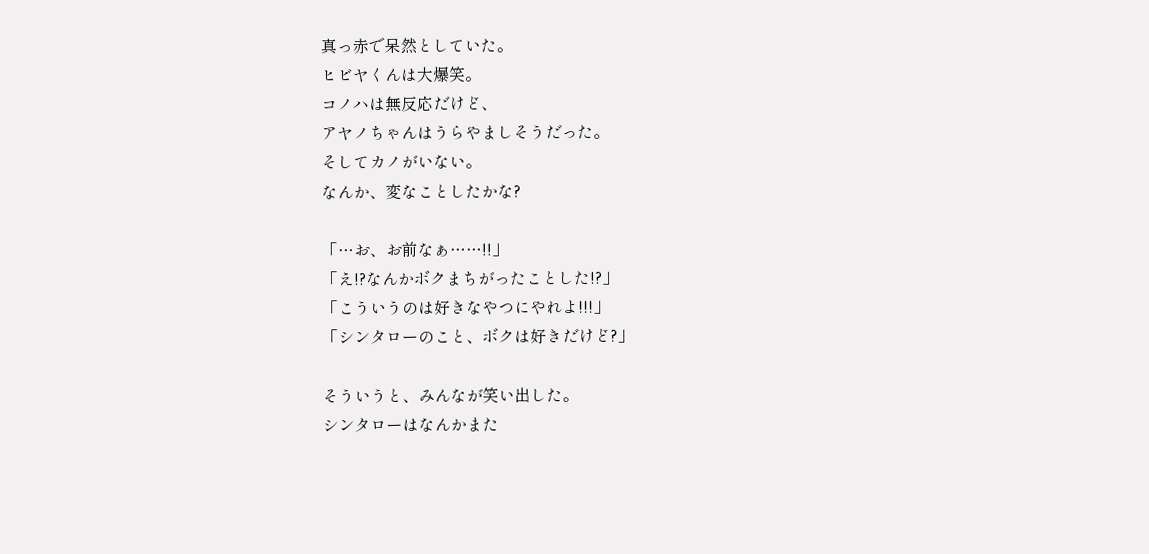真っ赤で呆然としていた。
ヒビヤくんは大爆笑。
コノハは無反応だけど、
アヤノちゃんはうらやましそうだった。
そしてカノがいない。
なんか、変なことしたかな?

「…お、お前なぁ……!!」
「え!?なんかボクまちがったことした!?」
「こういうのは好きなやつにやれよ!!!」
「シンタローのこと、ボクは好きだけど?」

そういうと、みんなが笑い出した。
シンタローはなんかまた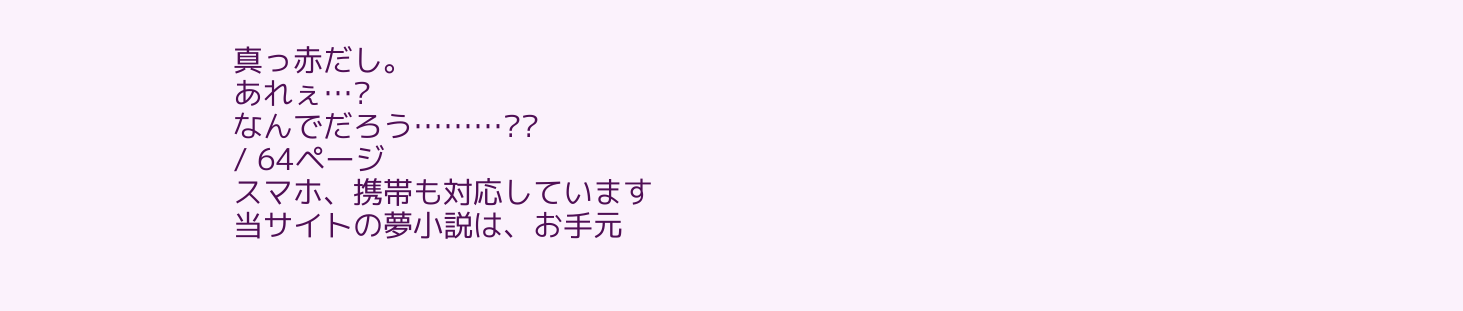真っ赤だし。
あれぇ…?
なんでだろう………??
/ 64ページ
スマホ、携帯も対応しています
当サイトの夢小説は、お手元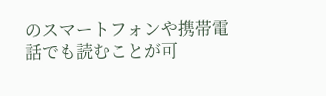のスマートフォンや携帯電話でも読むことが可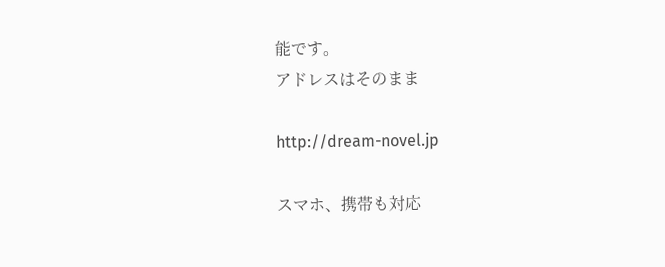能です。
アドレスはそのまま

http://dream-novel.jp

スマホ、携帯も対応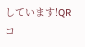しています!QRコ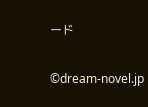ード

©dream-novel.jp